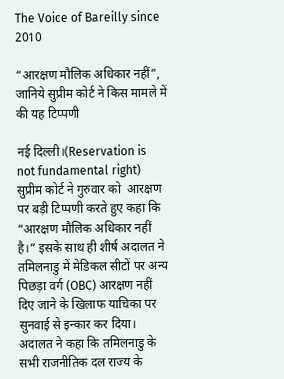The Voice of Bareilly since 2010

“आरक्षण मौलिक अधिकार नहीं”, जानिये सुप्रीम कोर्ट ने किस मामले में की यह टिप्पणी

नई दिल्ली।(Reservation is not fundamental right) सुप्रीम कोर्ट ने गुरुवार को  आरक्षण पर बड़ी टिप्पणी करते हुए कहा कि “आरक्षण मौलिक अधिकार नहीं है।” इसके साथ ही शीर्ष अदालत ने तमिलनाडु में मेडिकल सीटों पर अन्य पिछड़ा वर्ग (OBC) आरक्षण नहीं दिए जाने के खिलाफ याचिका पर सुनवाई से इन्कार कर दिया। अदालत ने कहा कि तमिलनाडु के सभी राजनीतिक दल राज्य के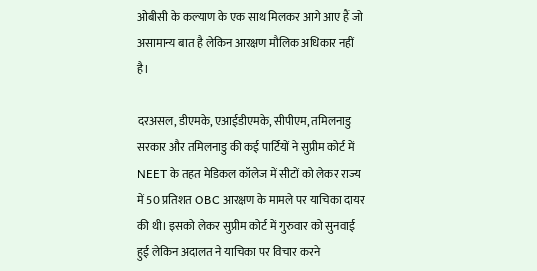ओबीसी के कल्याण के एक साथ मिलकर आगे आए हैं जो असामान्य बात है लेकिन आरक्षण मौलिक अधिकार नहीं है।

दरअसल, डीएमके, एआईडीएमके, सीपीएम, तमिलनाडु सरकार और तमिलनाडु की कई पार्टियों ने सुप्रीम कोर्ट में NEET के तहत मेडिकल कॉलेज में सीटों को लेकर राज्य में 50 प्रतिशत OBC आरक्षण के मामले पर याचिका दायर की थी। इसको लेकर सुप्रीम कोर्ट में गुरुवार को सुनवाई हुई लेकिन अदालत ने याचिका पर विचार करने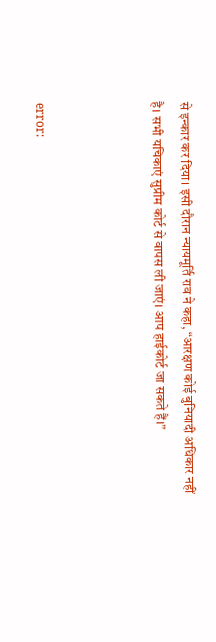से इन्कार कर दिया। इसी दौरान न्यायमूर्ति राव ने कहा, “आरक्षण कोई बुनियादी अधिकार नहीं है। सभी यचिकाएं सुप्रीम कोर्ट से वापस ली जाएं। आप हाईकोर्ट जा सकते हैं।”



error: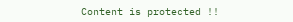Content is protected !!